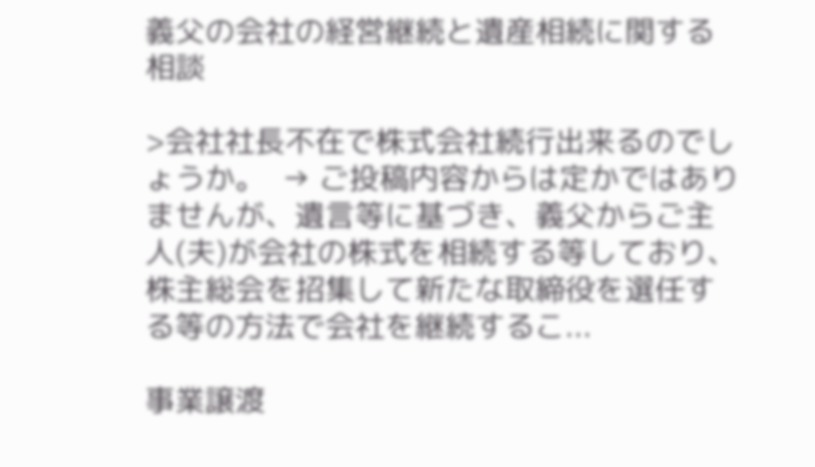義父の会社の経営継続と遺産相続に関する相談

>会社社長不在で株式会社続行出来るのでしょうか。  → ご投稿内容からは定かではありませんが、遺言等に基づき、義父からご主人(夫)が会社の株式を相続する等しており、株主総会を招集して新たな取締役を選任する等の方法で会社を継続するこ...

事業譲渡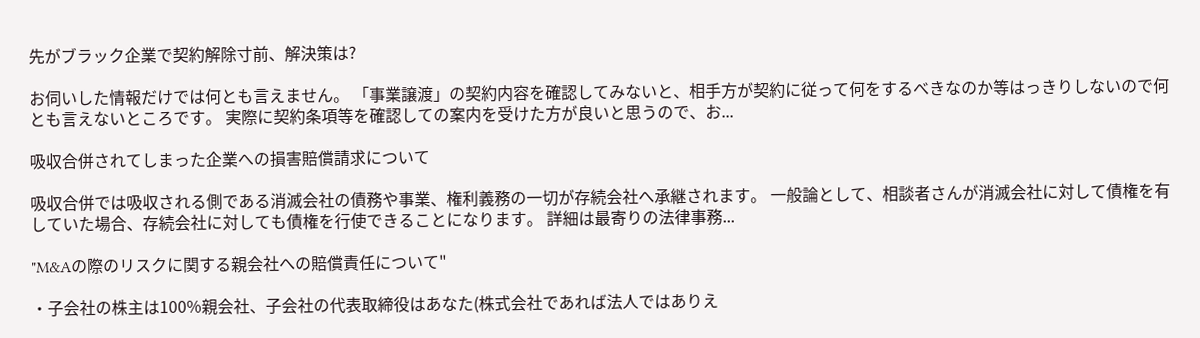先がブラック企業で契約解除寸前、解決策は?

お伺いした情報だけでは何とも言えません。 「事業譲渡」の契約内容を確認してみないと、相手方が契約に従って何をするべきなのか等はっきりしないので何とも言えないところです。 実際に契約条項等を確認しての案内を受けた方が良いと思うので、お...

吸収合併されてしまった企業への損害賠償請求について

吸収合併では吸収される側である消滅会社の債務や事業、権利義務の一切が存続会社へ承継されます。 一般論として、相談者さんが消滅会社に対して債権を有していた場合、存続会社に対しても債権を行使できることになります。 詳細は最寄りの法律事務...

"M&Aの際のリスクに関する親会社への賠償責任について"

・子会社の株主は100%親会社、子会社の代表取締役はあなた(株式会社であれば法人ではありえ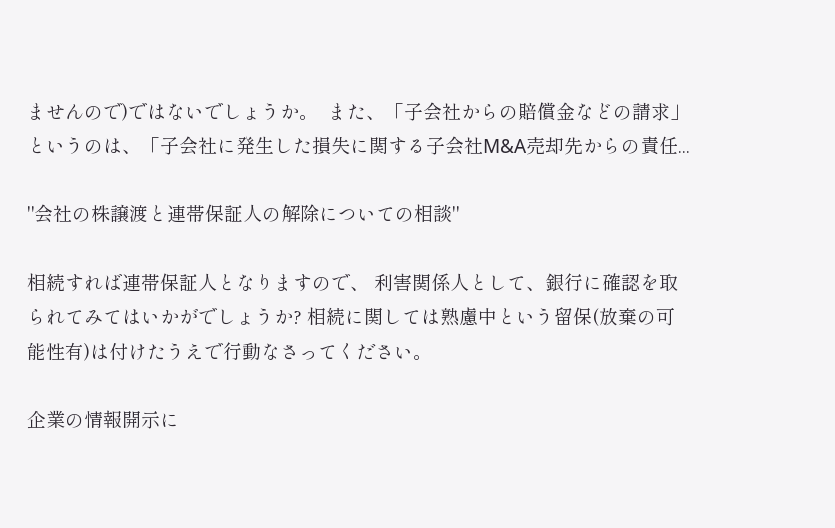ませんので)ではないでしょうか。  また、「子会社からの賠償金などの請求」というのは、「子会社に発生した損失に関する子会社M&A売却先からの責任...

"会社の株譲渡と連帯保証人の解除についての相談"

相続すれば連帯保証人となりますので、 利害関係人として、銀行に確認を取られてみてはいかがでしょうか? 相続に関しては熟慮中という留保(放棄の可能性有)は付けたうえで行動なさってください。

企業の情報開示に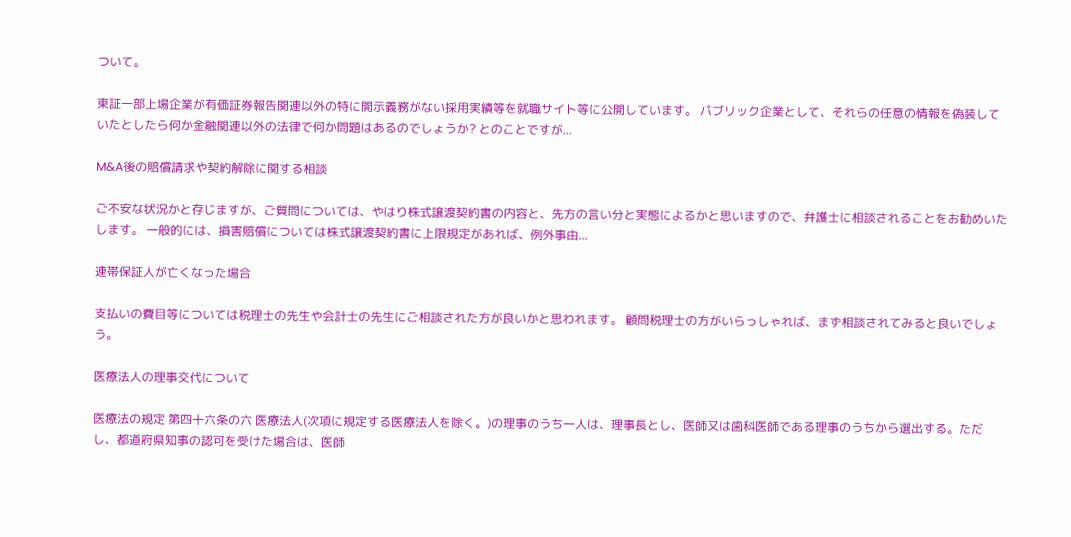ついて。

東証一部上場企業が有価証券報告関連以外の特に開示義務がない採用実績等を就職サイト等に公開しています。 パブリック企業として、それらの任意の情報を偽装していたとしたら何か金融関連以外の法律で何か問題はあるのでしょうか? とのことですが...

M&A後の賠償請求や契約解除に関する相談

ご不安な状況かと存じますが、ご質問については、やはり株式譲渡契約書の内容と、先方の言い分と実態によるかと思いますので、弁護士に相談されることをお勧めいたします。 一般的には、損害賠償については株式譲渡契約書に上限規定があれば、例外事由...

連帯保証人が亡くなった場合

支払いの費目等については税理士の先生や会計士の先生にご相談された方が良いかと思われます。 顧問税理士の方がいらっしゃれば、まず相談されてみると良いでしょう。

医療法人の理事交代について

医療法の規定 第四十六条の六 医療法人(次項に規定する医療法人を除く。)の理事のうち一人は、理事長とし、医師又は歯科医師である理事のうちから選出する。ただし、都道府県知事の認可を受けた場合は、医師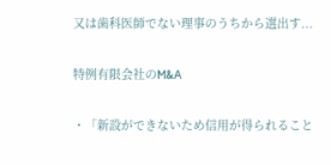又は歯科医師でない理事のうちから選出す...

特例有限会社のM&A

・「新設ができないため信用が得られること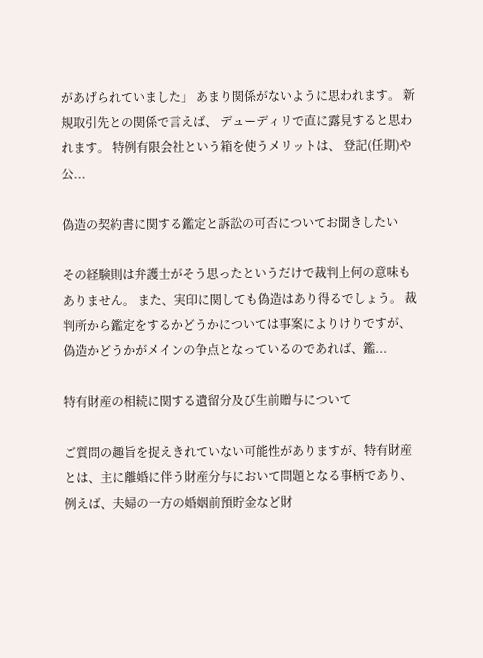があげられていました」 あまり関係がないように思われます。 新規取引先との関係で言えば、 デューディリで直に露見すると思われます。 特例有限会社という箱を使うメリットは、 登記(任期)や公...

偽造の契約書に関する鑑定と訴訟の可否についてお聞きしたい

その経験則は弁護士がそう思ったというだけで裁判上何の意味もありません。 また、実印に関しても偽造はあり得るでしょう。 裁判所から鑑定をするかどうかについては事案によりけりですが、偽造かどうかがメインの争点となっているのであれば、鑑...

特有財産の相続に関する遺留分及び生前贈与について

ご質問の趣旨を捉えきれていない可能性がありますが、特有財産とは、主に離婚に伴う財産分与において問題となる事柄であり、例えば、夫婦の一方の婚姻前預貯金など財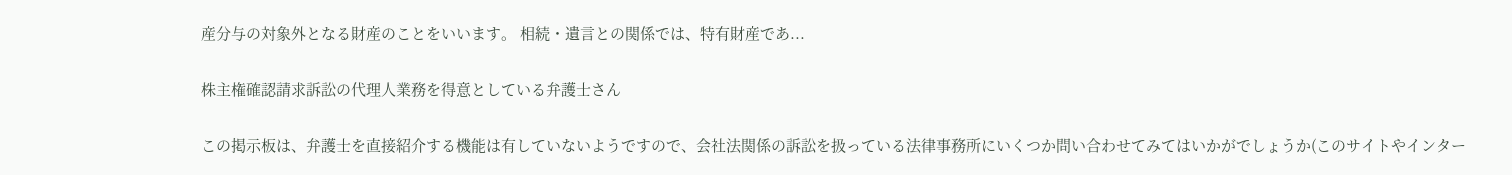産分与の対象外となる財産のことをいいます。 相続・遺言との関係では、特有財産であ...

株主権確認請求訴訟の代理人業務を得意としている弁護士さん

この掲示板は、弁護士を直接紹介する機能は有していないようですので、会社法関係の訴訟を扱っている法律事務所にいくつか問い合わせてみてはいかがでしょうか(このサイトやインター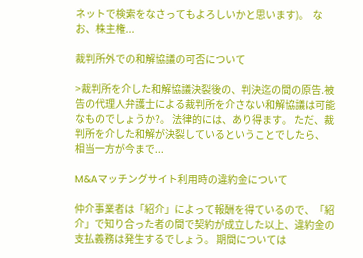ネットで検索をなさってもよろしいかと思います)。  なお、株主権...

裁判所外での和解協議の可否について

>裁判所を介した和解協議決裂後の、判決迄の間の原告.被告の代理人弁護士による裁判所を介さない和解協議は可能なものでしょうか?。 法律的には、あり得ます。 ただ、裁判所を介した和解が決裂しているということでしたら、 相当一方が今まで...

M&Aマッチングサイト利用時の違約金について

仲介事業者は「紹介」によって報酬を得ているので、「紹介」で知り合った者の間で契約が成立した以上、違約金の支払義務は発生するでしょう。 期間については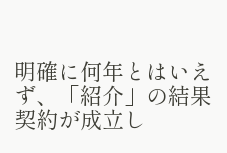明確に何年とはいえず、「紹介」の結果契約が成立し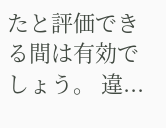たと評価できる間は有効でしょう。 違...